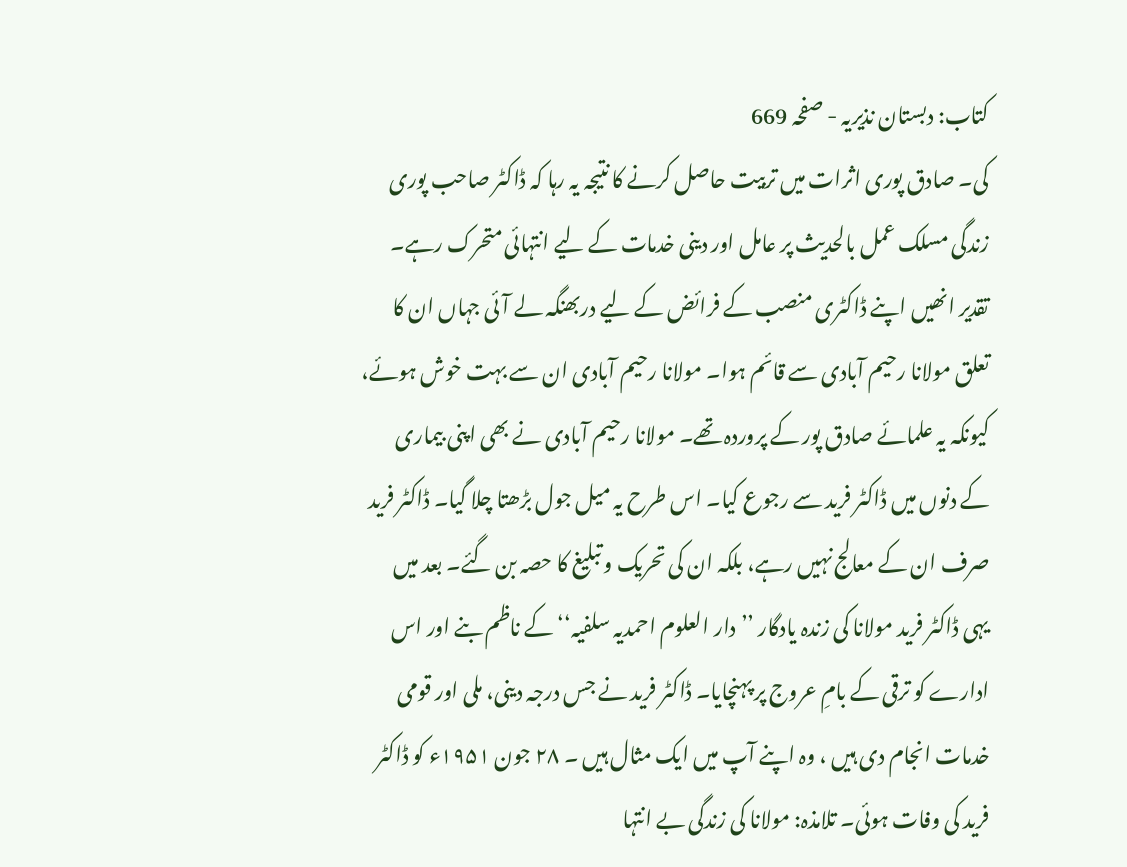کتاب: دبستان نذیریہ - صفحہ 669
کی۔ صادق پوری اثرات میں تربیت حاصل کرنے کا نتیجہ یہ رہا کہ ڈاکٹر صاحب پوری زندگی مسلک عمل بالحدیث پر عامل اور دینی خدمات کے لیے انتہائی متحرک رہے۔ تقدیر انھیں اپنے ڈاکٹری منصب کے فرائض کے لیے دربھنگہ لے آئی جہاں ان کا تعلق مولانا رحیم آبادی سے قائم ہوا۔ مولانا رحیم آبادی ان سے بہت خوش ہوئے، کیونکہ یہ علمائے صادق پور کے پروردہ تھے۔ مولانا رحیم آبادی نے بھی اپنی بیماری کے دنوں میں ڈاکٹر فرید سے رجوع کیا۔ اس طرح یہ میل جول بڑھتا چلا گیا۔ ڈاکٹر فرید صرف ان کے معالج نہیں رہے، بلکہ ان کی تحریک و تبلیغ کا حصہ بن گئے۔ بعد میں یہی ڈاکٹر فرید مولانا کی زندہ یادگار ’’دار العلوم احمدیہ سلفیہ‘‘ کے ناظم بنے اور اس ادارے کو ترقی کے بامِ عروج پر پہنچایا۔ ڈاکٹر فرید نے جس درجہ دینی، ملی اور قومی خدمات انجام دی ہیں ، وہ اپنے آپ میں ایک مثال ہیں ۔ ۲۸ جون ۱۹۵۱ء کو ڈاکٹر فرید کی وفات ہوئی۔ تلامذہ: مولانا کی زندگی بے انتہا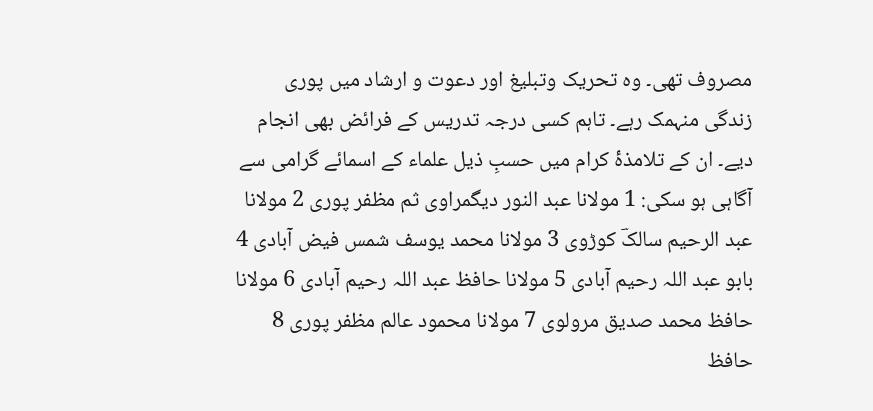مصروف تھی۔ وہ تحریک وتبلیغ اور دعوت و ارشاد میں پوری زندگی منہمک رہے۔ تاہم کسی درجہ تدریس کے فرائض بھی انجام دیے۔ ان کے تلامذۂ کرام میں حسبِ ذیل علماء کے اسمائے گرامی سے آگاہی ہو سکی: 1 مولانا عبد النور دیگمراوی ثم مظفر پوری 2 مولانا عبد الرحیم سالکؔ کوڑوی 3 مولانا محمد یوسف شمس فیض آبادی 4 بابو عبد اللہ رحیم آبادی 5 مولانا حافظ عبد اللہ رحیم آبادی 6 مولانا حافظ محمد صدیق مرولوی 7 مولانا محمود عالم مظفر پوری 8 حافظ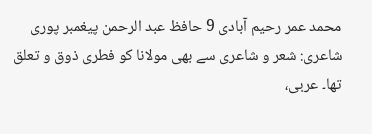محمد عمر رحیم آبادی 9 حافظ عبد الرحمن پیغمبر پوری شاعری: شعر و شاعری سے بھی مولانا کو فطری ذوق و تعلق تھا۔ عربی،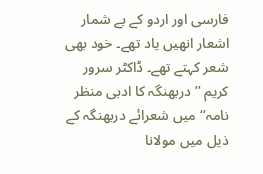فارسی اور اردو کے بے شمار اشعار انھیں یاد تھے۔ خود بھی شعر کہتے تھے۔ ڈاکٹر سرور کریم ’’دربھنگہ کا ادبی منظر نامہ‘‘ میں شعرائے دربھنگہ کے ذیل میں مولانا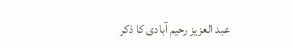عبد العزیز رحیم آبادی کا ذکر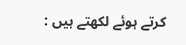کرتے ہوئے لکھتے ہیں :